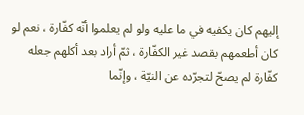إليهم كان يكفيه في ما عليه ولو لم يعلموا أنّه كفّارة ، نعم لو كان أطعمهم بقصد غير الكفّارة ، ثمّ أراد بعد أكلهم جعله كفّارة لم يصحّ لتجرّده عن النيّة ، وإنّما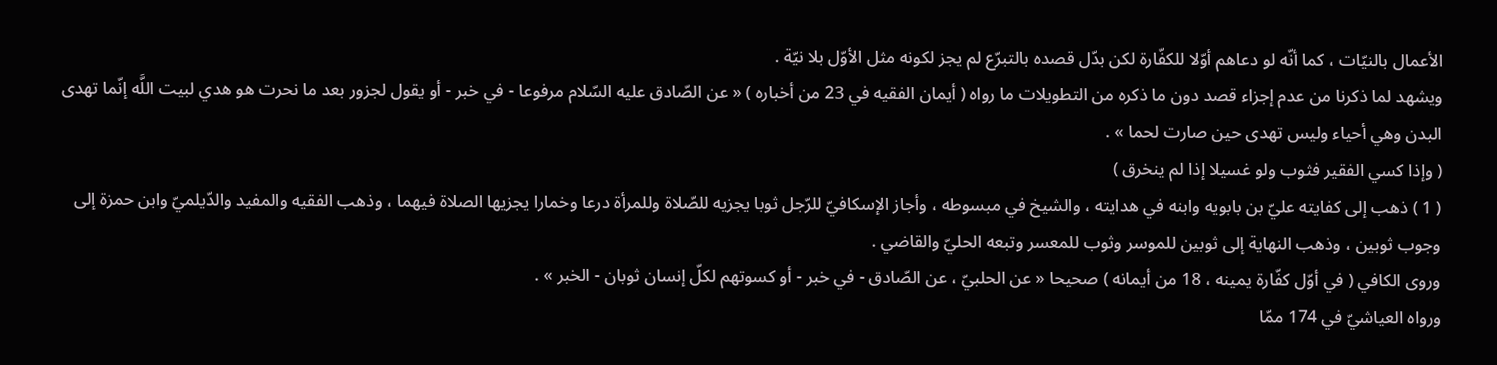الأعمال بالنيّات ، كما أنّه لو دعاهم أوّلا للكفّارة لكن بدّل قصده بالتبرّع لم يجز لكونه مثل الأوّل بلا نيّة .
ويشهد لما ذكرنا من عدم إجزاء قصد دون ما ذكره من التطويلات ما رواه ( أيمان الفقيه في 23 من أخباره ) « عن الصّادق عليه السّلام مرفوعا - في خبر - أو يقول لجزور بعد ما نحرت هو هدي لبيت اللَّه إنّما تهدى البدن وهي أحياء وليس تهدى حين صارت لحما » .
( وإذا كسي الفقير فثوب ولو غسيلا إذا لم ينخرق )
( 1 ) ذهب إلى كفايته عليّ بن بابويه وابنه في هدايته ، والشيخ في مبسوطه ، وأجاز الإسكافيّ للرّجل ثوبا يجزيه للصّلاة وللمرأة درعا وخمارا يجزيها الصلاة فيهما ، وذهب الفقيه والمفيد والدّيلميّ وابن حمزة إلى وجوب ثوبين ، وذهب النهاية إلى ثوبين للموسر وثوب للمعسر وتبعه الحليّ والقاضي .
وروى الكافي ( في أوّل كفّارة يمينه ، 18 من أيمانه ) صحيحا « عن الحلبيّ ، عن الصّادق - في خبر - أو كسوتهم لكلّ إنسان ثوبان - الخبر » .
ورواه العياشيّ في 174 ممّا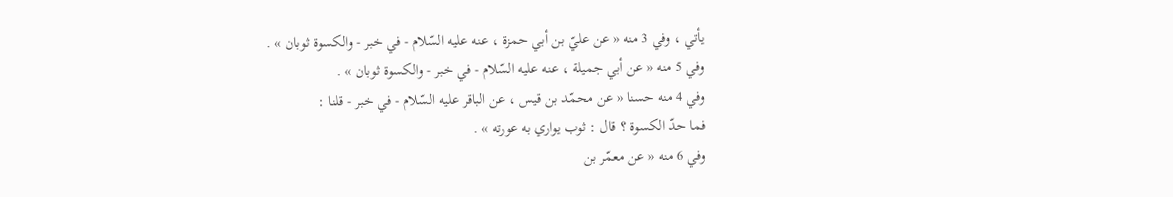يأتي ، وفي 3 منه « عن عليّ بن أبي حمزة ، عنه عليه السّلام - في خبر - والكسوة ثوبان » .
وفي 5 منه « عن أبي جميلة ، عنه عليه السّلام - في خبر - والكسوة ثوبان » .
وفي 4 منه حسنا « عن محمّد بن قيس ، عن الباقر عليه السّلام - في خبر - قلنا :
فما حدّ الكسوة ؟ قال : ثوب يواري به عورته » .
وفي 6 منه « عن معمّر بن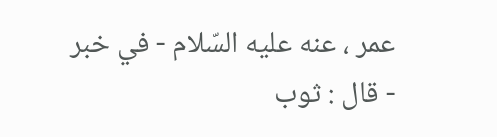عمر ، عنه عليه السّلام - في خبر - قال : ثوب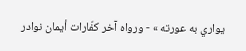يواري به عورته » - ورواه آخر كفّارات أيمان نوادر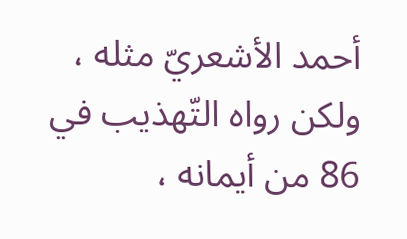أحمد الأشعريّ مثله ، ولكن رواه التّهذيب في 86 من أيمانه ،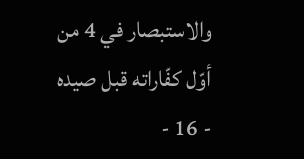والاستبصار في 4 من أوّل كفّاراته قبل صيده - 16 -